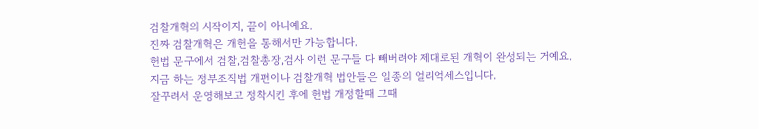검찰개혁의 시작이지, 끝이 아니예요.
진짜 검찰개혁은 개헌을 통해서만 가능합니다.
헌법 문구에서 검찰,검찰총장,검사 이런 문구들 다 빼버려야 제대로된 개혁이 완성되는 거예요.
지금 하는 정부조직법 개편이나 검찰개혁 법안들은 일종의 얼리억세스입니다.
잘꾸려서 운영해보고 정착시킨 후에 헌법 개정할때 그때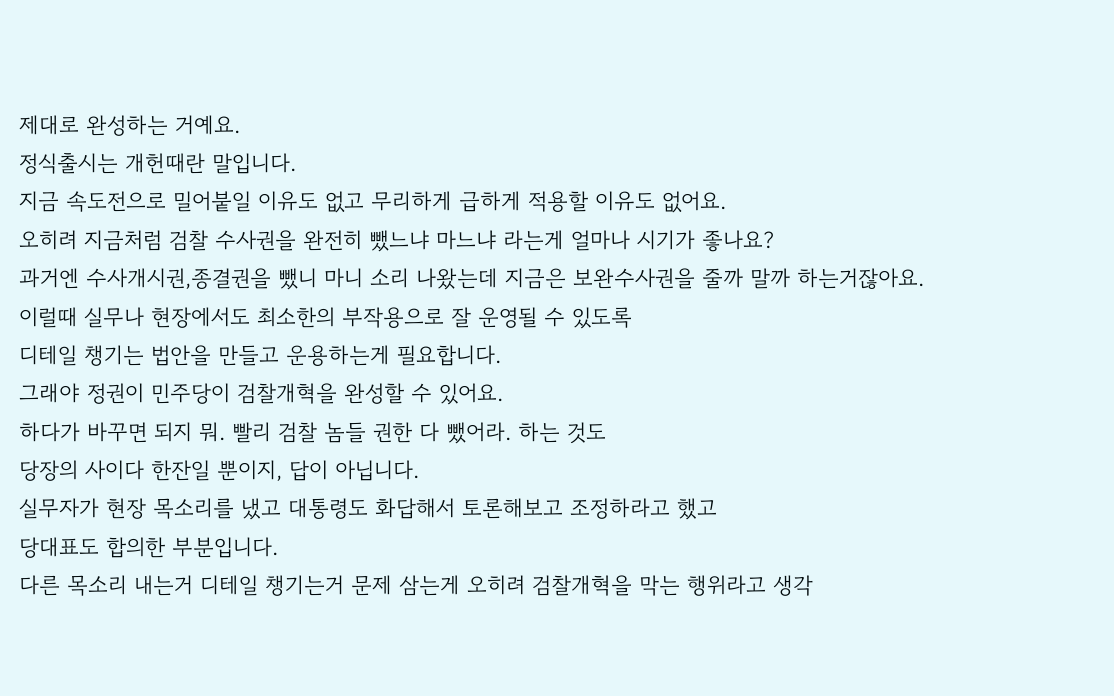제대로 완성하는 거예요.
정식출시는 개헌때란 말입니다.
지금 속도전으로 밀어붙일 이유도 없고 무리하게 급하게 적용할 이유도 없어요.
오히려 지금처럼 검찰 수사권을 완전히 뺐느냐 마느냐 라는게 얼마나 시기가 좋나요?
과거엔 수사개시권,종결권을 뺐니 마니 소리 나왔는데 지금은 보완수사권을 줄까 말까 하는거잖아요.
이럴때 실무나 현장에서도 최소한의 부작용으로 잘 운영될 수 있도록
디테일 챙기는 법안을 만들고 운용하는게 필요합니다.
그래야 정권이 민주당이 검찰개혁을 완성할 수 있어요.
하다가 바꾸면 되지 뭐. 빨리 검찰 놈들 권한 다 뺐어라. 하는 것도
당장의 사이다 한잔일 뿐이지, 답이 아닙니다.
실무자가 현장 목소리를 냈고 대통령도 화답해서 토론해보고 조정하라고 했고
당대표도 합의한 부분입니다.
다른 목소리 내는거 디테일 챙기는거 문제 삼는게 오히려 검찰개혁을 막는 행위라고 생각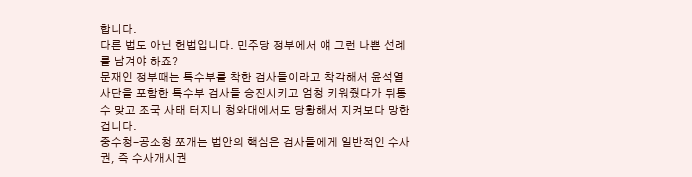합니다.
다른 법도 아닌 헌법입니다. 민주당 정부에서 얘 그런 나쁜 선례를 남겨야 하죠?
문재인 정부때는 특수부를 착한 검사들이라고 착각해서 윤석열 사단을 포함한 특수부 검사들 승진시키고 엄청 키워줬다가 뒤통수 맞고 조국 사태 터지니 청와대에서도 당황해서 지켜보다 망한겁니다.
중수청-공소청 쪼개는 법안의 핵심은 검사들에게 일반적인 수사권, 즉 수사개시권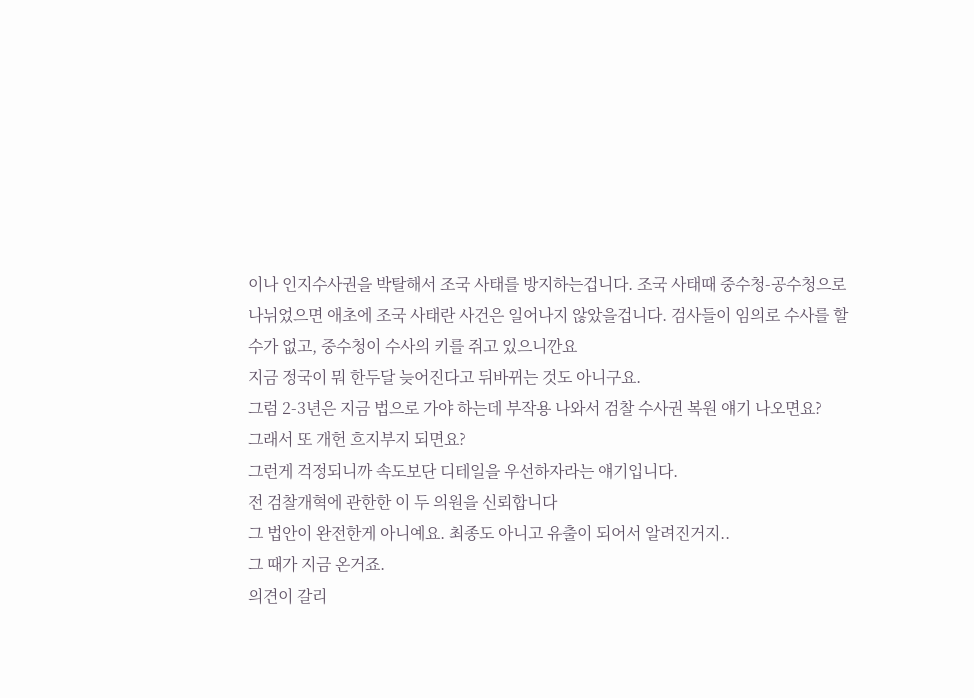이나 인지수사권을 박탈해서 조국 사태를 방지하는겁니다. 조국 사태때 중수청-공수청으로 나뉘었으면 애초에 조국 사태란 사건은 일어나지 않았을겁니다. 검사들이 임의로 수사를 할수가 없고, 중수청이 수사의 키를 쥐고 있으니깐요
지금 정국이 뭐 한두달 늦어진다고 뒤바뀌는 것도 아니구요.
그럼 2-3년은 지금 법으로 가야 하는데 부작용 나와서 검찰 수사권 복원 얘기 나오면요?
그래서 또 개헌 흐지부지 되면요?
그런게 걱정되니까 속도보단 디테일을 우선하자라는 얘기입니다.
전 검찰개혁에 관한한 이 두 의원을 신뢰합니다
그 법안이 완전한게 아니예요. 최종도 아니고 유출이 되어서 알려진거지..
그 때가 지금 온거죠.
의견이 갈리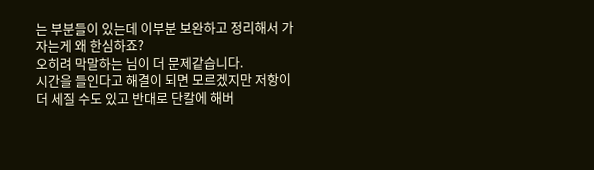는 부분들이 있는데 이부분 보완하고 정리해서 가자는게 왜 한심하죠?
오히려 막말하는 님이 더 문제같습니다.
시간을 들인다고 해결이 되면 모르겠지만 저항이 더 세질 수도 있고 반대로 단칼에 해버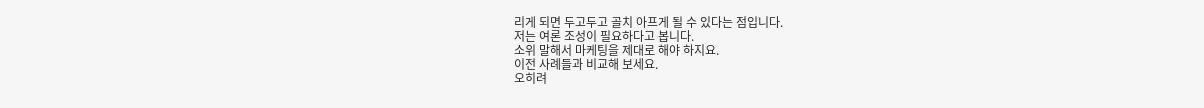리게 되면 두고두고 골치 아프게 될 수 있다는 점입니다.
저는 여론 조성이 필요하다고 봅니다.
소위 말해서 마케팅을 제대로 해야 하지요.
이전 사례들과 비교해 보세요.
오히려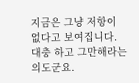지금은 그냥 저항이 없다고 보여집니다.
대충 하고 그만해라는 의도군요.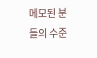메모된 분들의 수준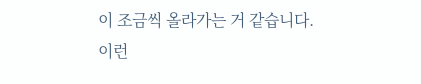이 조금씩 올라가는 거 같습니다.
이런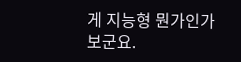게 지능형 뭔가인가 보군요.